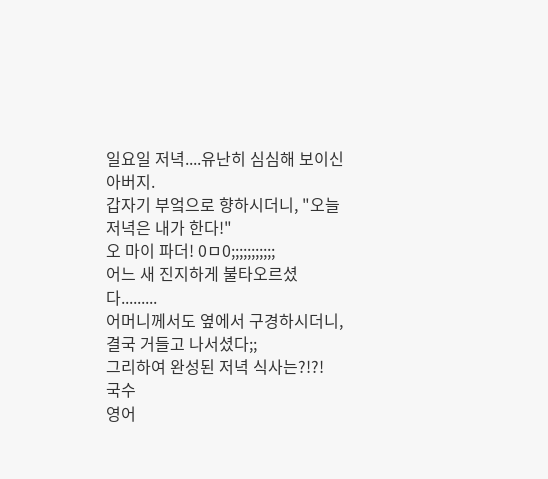일요일 저녁....유난히 심심해 보이신 아버지.
갑자기 부엌으로 향하시더니, "오늘 저녁은 내가 한다!"
오 마이 파더! 0ㅁ0;;;;;;;;;;;
어느 새 진지하게 불타오르셨다.........
어머니께서도 옆에서 구경하시더니,
결국 거들고 나서셨다;;
그리하여 완성된 저녁 식사는?!?!
국수
영어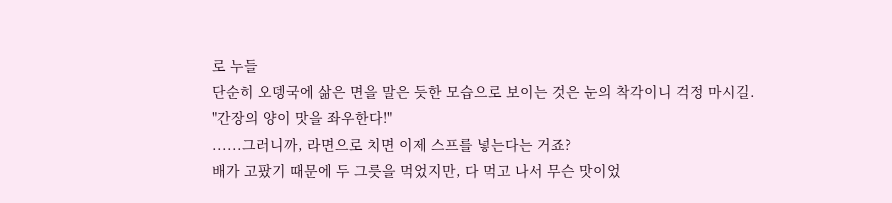로 누들
단순히 오뎅국에 삶은 면을 말은 듯한 모습으로 보이는 것은 눈의 착각이니 걱정 마시길.
"간장의 양이 맛을 좌우한다!"
......그러니까, 라면으로 치면 이제 스프를 넣는다는 거죠?
배가 고팠기 때문에 두 그릇을 먹었지만, 다 먹고 나서 무슨 맛이었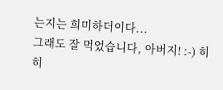는지는 희미하더이다...
그래도 잘 먹었습니다, 아버지! :-) 히히